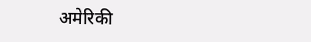अमेरिकी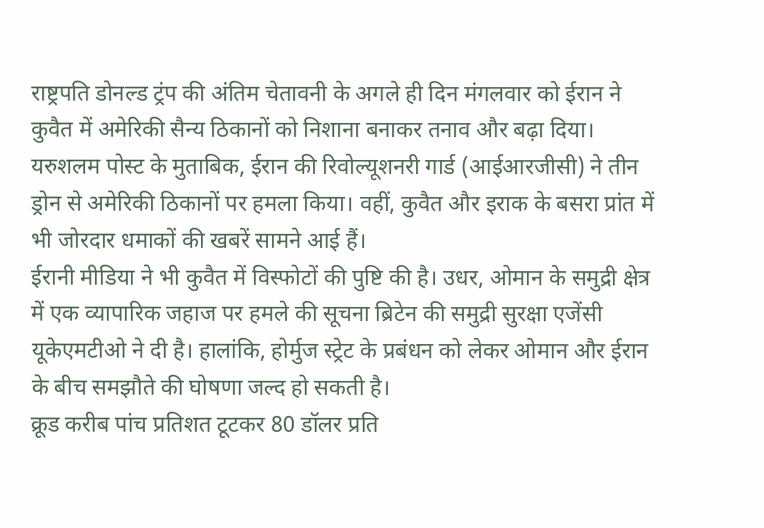राष्ट्रपति डोनल्ड ट्रंप की अंतिम चेतावनी के अगले ही दिन मंगलवार को ईरान ने कुवैत में अमेरिकी सैन्य ठिकानों को निशाना बनाकर तनाव और बढ़ा दिया।
यरुशलम पोस्ट के मुताबिक, ईरान की रिवोल्यूशनरी गार्ड (आईआरजीसी) ने तीन ड्रोन से अमेरिकी ठिकानों पर हमला किया। वहीं, कुवैत और इराक के बसरा प्रांत में भी जोरदार धमाकों की खबरें सामने आई हैं।
ईरानी मीडिया ने भी कुवैत में विस्फोटों की पुष्टि की है। उधर, ओमान के समुद्री क्षेत्र में एक व्यापारिक जहाज पर हमले की सूचना ब्रिटेन की समुद्री सुरक्षा एजेंसी यूकेएमटीओ ने दी है। हालांकि, होर्मुज स्ट्रेट के प्रबंधन को लेकर ओमान और ईरान के बीच समझौते की घोषणा जल्द हो सकती है।
क्रूड करीब पांच प्रतिशत टूटकर 80 डॉलर प्रति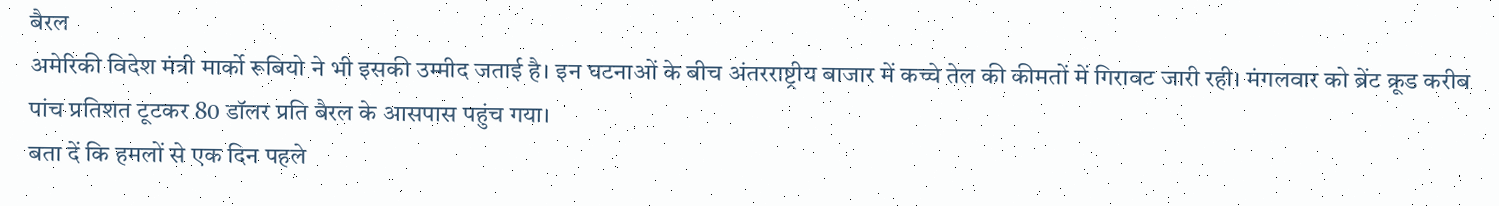बैरल
अमेरिकी विदेश मंत्री मार्को रूबियो ने भी इसकी उम्मीद जताई है। इन घटनाओं के बीच अंतरराष्ट्रीय बाजार में कच्चे तेल की कीमतों में गिरावट जारी रही। मंगलवार को ब्रेंट क्रूड करीब पांच प्रतिशत टूटकर 80 डॉलर प्रति बैरल के आसपास पहुंच गया।
बता दें कि हमलों से एक दिन पहले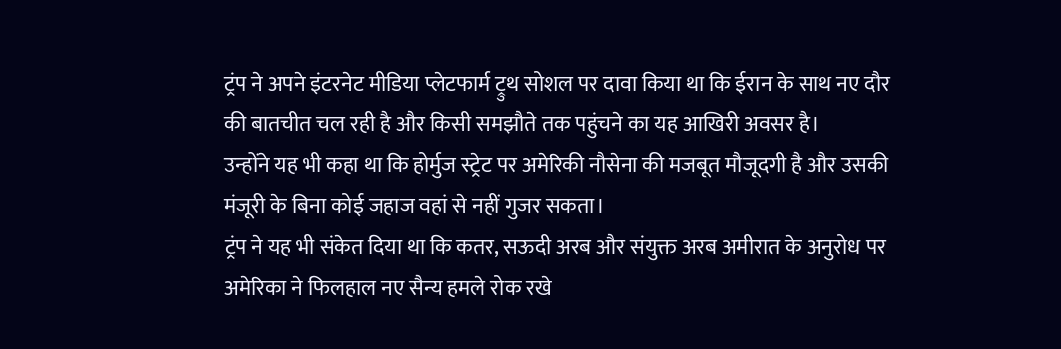ट्रंप ने अपने इंटरनेट मीडिया प्लेटफार्म ट्रुथ सोशल पर दावा किया था कि ईरान के साथ नए दौर की बातचीत चल रही है और किसी समझौते तक पहुंचने का यह आखिरी अवसर है।
उन्होंने यह भी कहा था कि होर्मुज स्ट्रेट पर अमेरिकी नौसेना की मजबूत मौजूदगी है और उसकी मंजूरी के बिना कोई जहाज वहां से नहीं गुजर सकता।
ट्रंप ने यह भी संकेत दिया था कि कतर, सऊदी अरब और संयुक्त अरब अमीरात के अनुरोध पर अमेरिका ने फिलहाल नए सैन्य हमले रोक रखे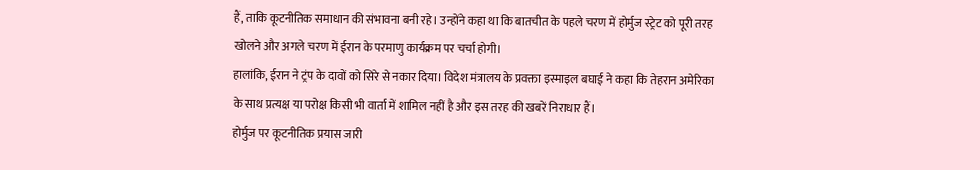हैं, ताकि कूटनीतिक समाधान की संभावना बनी रहे। उन्होंने कहा था कि बातचीत के पहले चरण में होर्मुज स्ट्रेट को पूरी तरह खोलने और अगले चरण में ईरान के परमाणु कार्यक्रम पर चर्चा होगी।
हालांकि, ईरान ने ट्रंप के दावों को सिरे से नकार दिया। विदेश मंत्रालय के प्रवक्ता इस्माइल बघाई ने कहा कि तेहरान अमेरिका के साथ प्रत्यक्ष या परोक्ष किसी भी वार्ता में शामिल नहीं है और इस तरह की खबरें निराधार हैं।
होर्मुज पर कूटनीतिक प्रयास जारी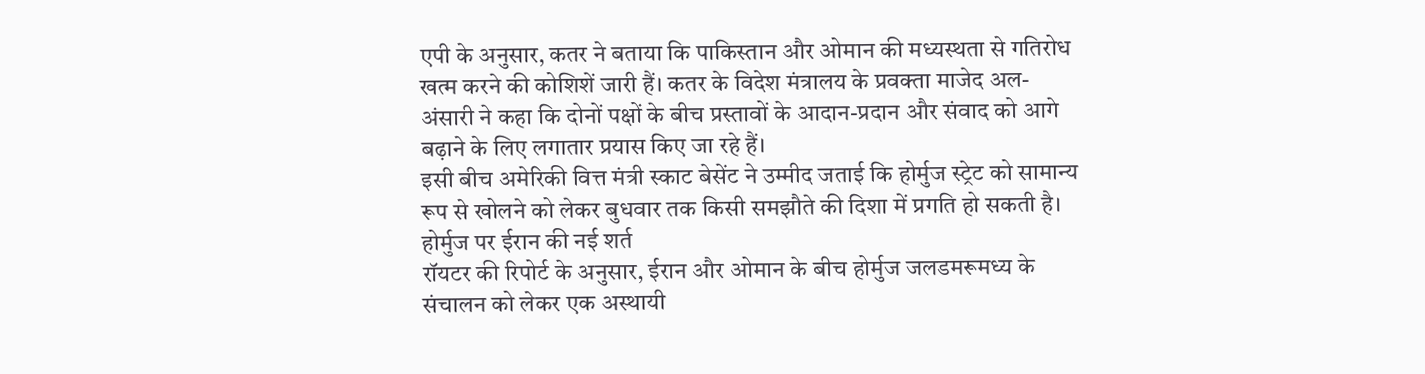एपी के अनुसार, कतर ने बताया कि पाकिस्तान और ओमान की मध्यस्थता से गतिरोध खत्म करने की कोशिशें जारी हैं। कतर के विदेश मंत्रालय के प्रवक्ता माजेद अल-अंसारी ने कहा कि दोनों पक्षों के बीच प्रस्तावों के आदान-प्रदान और संवाद को आगे बढ़ाने के लिए लगातार प्रयास किए जा रहे हैं।
इसी बीच अमेरिकी वित्त मंत्री स्काट बेसेंट ने उम्मीद जताई कि होर्मुज स्ट्रेट को सामान्य रूप से खोलने को लेकर बुधवार तक किसी समझौते की दिशा में प्रगति हो सकती है।
होर्मुज पर ईरान की नई शर्त
रॉयटर की रिपोर्ट के अनुसार, ईरान और ओमान के बीच होर्मुज जलडमरूमध्य के संचालन को लेकर एक अस्थायी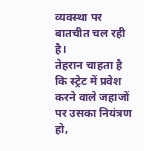व्यवस्था पर बातचीत चल रही है।
तेहरान चाहता है कि स्ट्रेट में प्रवेश करने वाले जहाजों पर उसका नियंत्रण हो,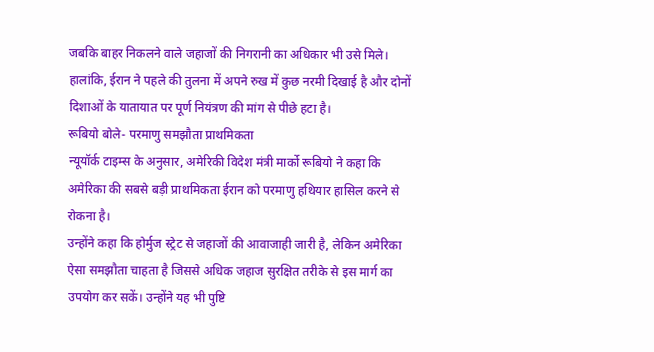जबकि बाहर निकलने वाले जहाजों की निगरानी का अधिकार भी उसे मिले। हालांकि, ईरान ने पहले की तुलना में अपने रुख में कुछ नरमी दिखाई है और दोनों दिशाओं के यातायात पर पूर्ण नियंत्रण की मांग से पीछे हटा है।
रूबियो बोले- परमाणु समझौता प्राथमिकता
न्यूयॉर्क टाइम्स के अनुसार, अमेरिकी विदेश मंत्री मार्को रूबियो ने कहा कि अमेरिका की सबसे बड़ी प्राथमिकता ईरान को परमाणु हथियार हासिल करने से रोकना है।
उन्होंने कहा कि होर्मुज स्ट्रेट से जहाजों की आवाजाही जारी है, लेकिन अमेरिका ऐसा समझौता चाहता है जिससे अधिक जहाज सुरक्षित तरीके से इस मार्ग का उपयोग कर सकें। उन्होंने यह भी पुष्टि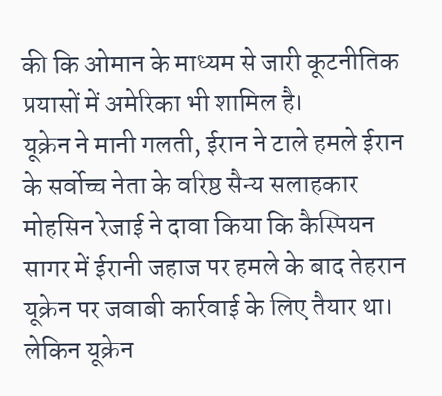की कि ओमान के माध्यम से जारी कूटनीतिक प्रयासों में अमेरिका भी शामिल है।
यूक्रेन ने मानी गलती, ईरान ने टाले हमले ईरान के सर्वोच्च नेता के वरिष्ठ सैन्य सलाहकार मोहसिन रेजाई ने दावा किया कि कैस्पियन सागर में ईरानी जहाज पर हमले के बाद तेहरान यूक्रेन पर जवाबी कार्रवाई के लिए तैयार था।
लेकिन यूक्रेन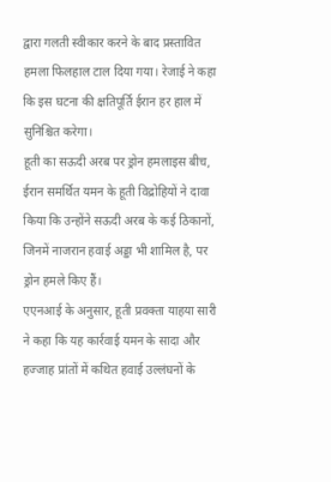द्वारा गलती स्वीकार करने के बाद प्रस्तावित हमला फिलहाल टाल दिया गया। रेजाई ने कहा कि इस घटना की क्षतिपूर्ति ईरान हर हाल में सुनिश्चित करेगा।
हूती का सऊदी अरब पर ड्रोन हमलाइस बीच, ईरान समर्थित यमन के हूती विद्रोहियों ने दावा किया कि उन्होंने सऊदी अरब के कई ठिकानों, जिनमें नाजरान हवाई अड्डा भी शामिल है, पर ड्रोन हमले किए हैं।
एएनआई के अनुसार, हूती प्रवक्ता याहया सारी ने कहा कि यह कार्रवाई यमन के सादा और हज्जाह प्रांतों में कथित हवाई उल्लंघनों के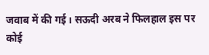जवाब में की गई। सऊदी अरब ने फिलहाल इस पर कोई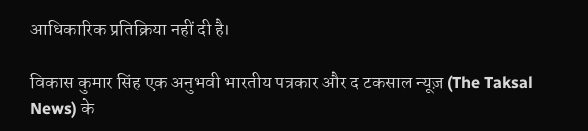आधिकारिक प्रतिक्रिया नहीं दी है।

विकास कुमार सिंह एक अनुभवी भारतीय पत्रकार और द टकसाल न्यूज़ (The Taksal News) के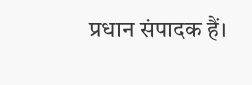प्रधान संपादक हैं।